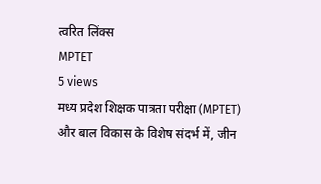त्वरित लिंक्स
MPTET
5 views
मध्य प्रदेश शिक्षक पात्रता परीक्षा (MPTET) और बाल विकास के विशेष संदर्भ में, जीन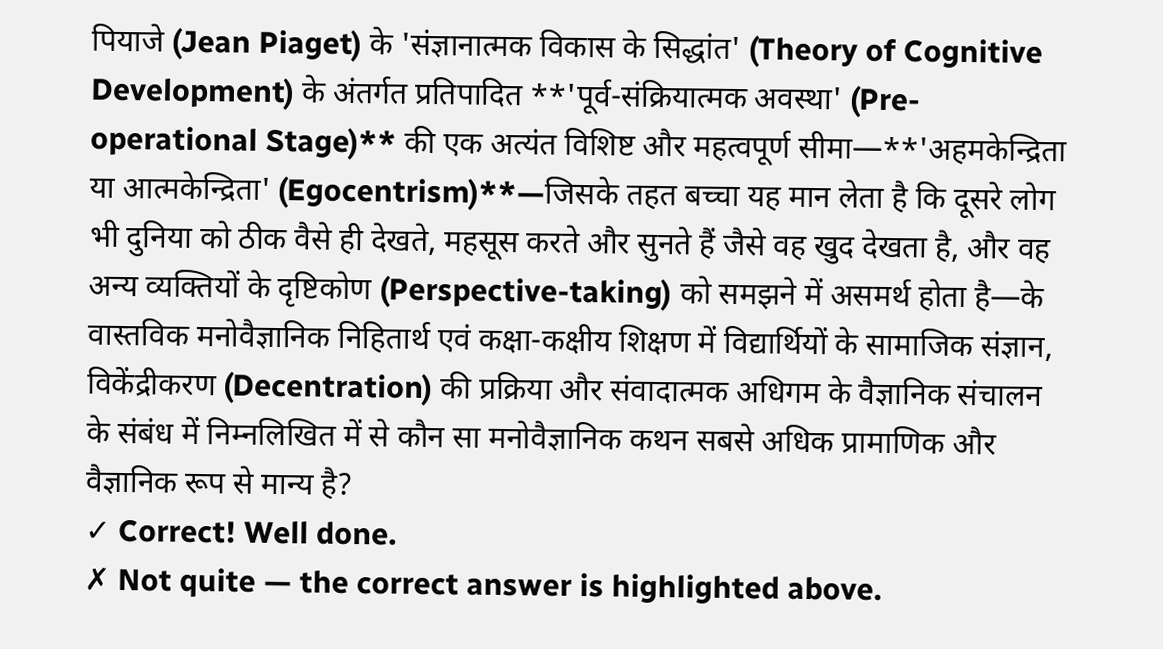पियाजे (Jean Piaget) के 'संज्ञानात्मक विकास के सिद्धांत' (Theory of Cognitive Development) के अंतर्गत प्रतिपादित **'पूर्व-संक्रियात्मक अवस्था' (Pre-operational Stage)** की एक अत्यंत विशिष्ट और महत्वपूर्ण सीमा—**'अहमकेन्द्रिता या आत्मकेन्द्रिता' (Egocentrism)**—जिसके तहत बच्चा यह मान लेता है कि दूसरे लोग भी दुनिया को ठीक वैसे ही देखते, महसूस करते और सुनते हैं जैसे वह खुद देखता है, और वह अन्य व्यक्तियों के दृष्टिकोण (Perspective-taking) को समझने में असमर्थ होता है—के वास्तविक मनोवैज्ञानिक निहितार्थ एवं कक्षा-कक्षीय शिक्षण में विद्यार्थियों के सामाजिक संज्ञान, विकेंद्रीकरण (Decentration) की प्रक्रिया और संवादात्मक अधिगम के वैज्ञानिक संचालन के संबंध में निम्नलिखित में से कौन सा मनोवैज्ञानिक कथन सबसे अधिक प्रामाणिक और वैज्ञानिक रूप से मान्य है?
✓ Correct! Well done.
✗ Not quite — the correct answer is highlighted above.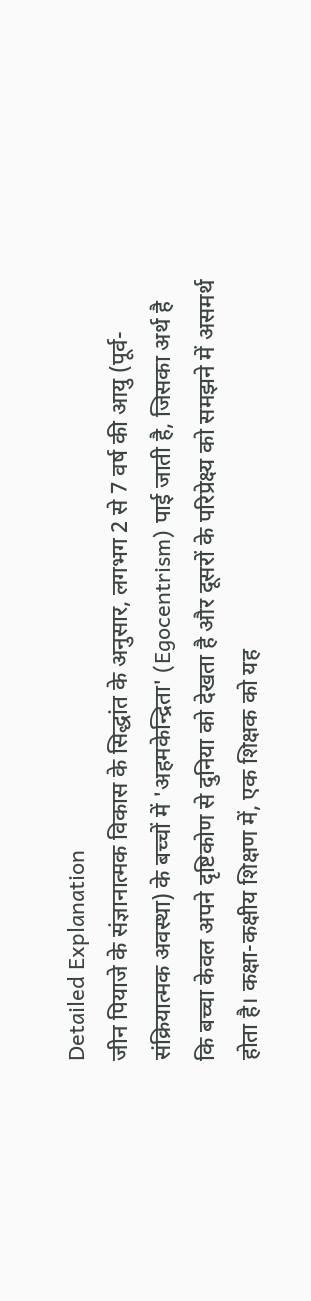Detailed Explanation
जीन पियाजे के संज्ञानात्मक विकास के सिद्धांत के अनुसार, लगभग 2 से 7 वर्ष की आयु (पूर्व-संक्रियात्मक अवस्था) के बच्चों में 'अहमकेन्द्रिता' (Egocentrism) पाई जाती है, जिसका अर्थ है कि बच्चा केवल अपने दृष्टिकोण से दुनिया को देखता है और दूसरों के परिप्रेक्ष्य को समझने में असमर्थ होता है। कक्षा-कक्षीय शिक्षण में, एक शिक्षक को यह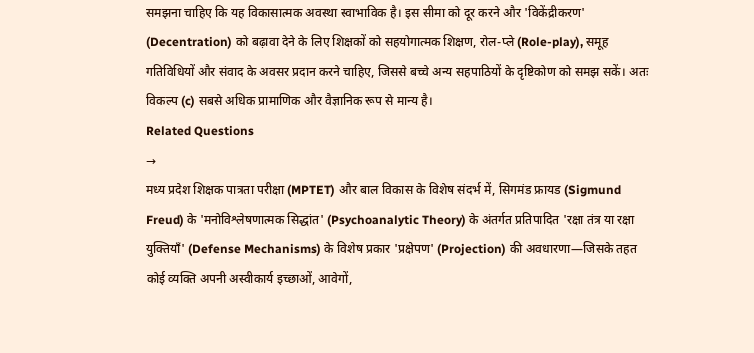समझना चाहिए कि यह विकासात्मक अवस्था स्वाभाविक है। इस सीमा को दूर करने और 'विकेंद्रीकरण' (Decentration) को बढ़ावा देने के लिए शिक्षकों को सहयोगात्मक शिक्षण, रोल-प्ले (Role-play), समूह गतिविधियों और संवाद के अवसर प्रदान करने चाहिए, जिससे बच्चे अन्य सहपाठियों के दृष्टिकोण को समझ सकें। अतः विकल्प (c) सबसे अधिक प्रामाणिक और वैज्ञानिक रूप से मान्य है।
Related Questions
→
मध्य प्रदेश शिक्षक पात्रता परीक्षा (MPTET) और बाल विकास के विशेष संदर्भ में, सिगमंड फ्रायड (Sigmund Freud) के 'मनोविश्लेषणात्मक सिद्धांत' (Psychoanalytic Theory) के अंतर्गत प्रतिपादित 'रक्षा तंत्र या रक्षा युक्तियाँ' (Defense Mechanisms) के विशेष प्रकार 'प्रक्षेपण' (Projection) की अवधारणा—जिसके तहत कोई व्यक्ति अपनी अस्वीकार्य इच्छाओं, आवेगों,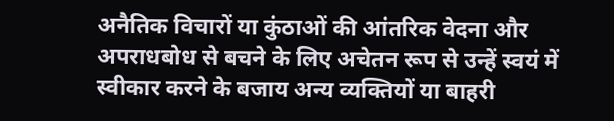अनैतिक विचारों या कुंठाओं की आंतरिक वेदना और अपराधबोध से बचने के लिए अचेतन रूप से उन्हें स्वयं में स्वीकार करने के बजाय अन्य व्यक्तियों या बाहरी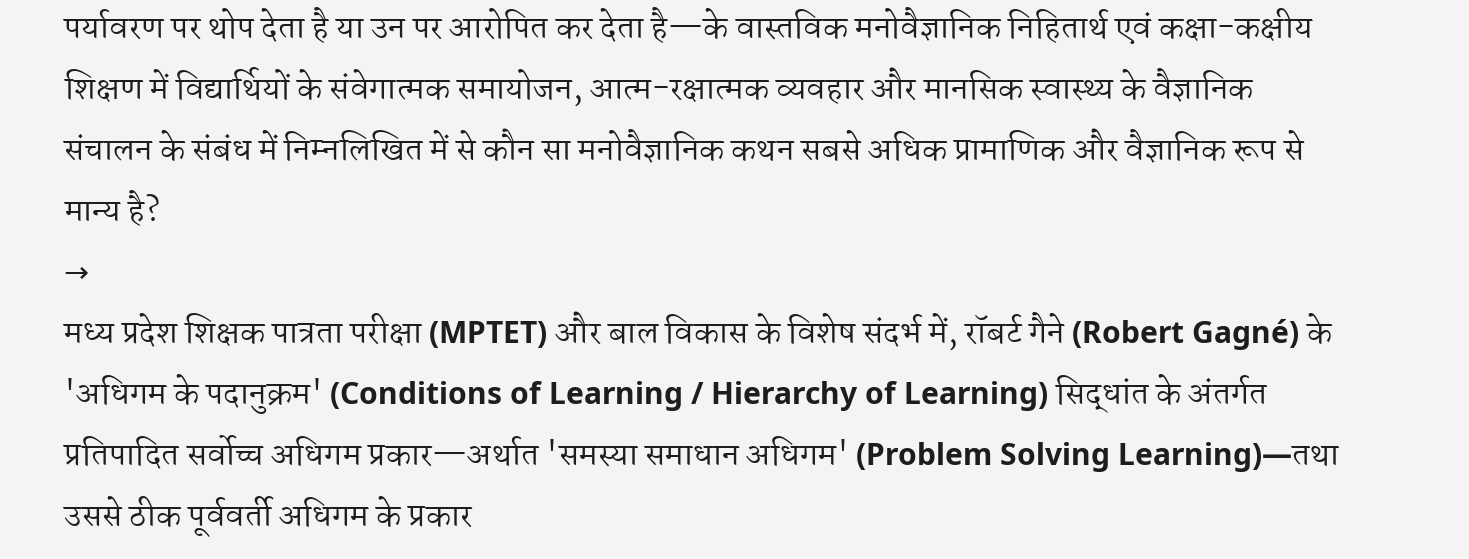पर्यावरण पर थोप देता है या उन पर आरोपित कर देता है—के वास्तविक मनोवैज्ञानिक निहितार्थ एवं कक्षा-कक्षीय शिक्षण में विद्यार्थियों के संवेगात्मक समायोजन, आत्म-रक्षात्मक व्यवहार और मानसिक स्वास्थ्य के वैज्ञानिक संचालन के संबंध में निम्नलिखित में से कौन सा मनोवैज्ञानिक कथन सबसे अधिक प्रामाणिक और वैज्ञानिक रूप से मान्य है?
→
मध्य प्रदेश शिक्षक पात्रता परीक्षा (MPTET) और बाल विकास के विशेष संदर्भ में, रॉबर्ट गैने (Robert Gagné) के 'अधिगम के पदानुक्रम' (Conditions of Learning / Hierarchy of Learning) सिद्धांत के अंतर्गत प्रतिपादित सर्वोच्च अधिगम प्रकार—अर्थात 'समस्या समाधान अधिगम' (Problem Solving Learning)—तथा उससे ठीक पूर्ववर्ती अधिगम के प्रकार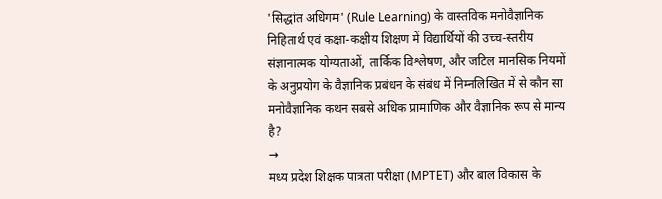'सिद्धांत अधिगम' (Rule Learning) के वास्तविक मनोवैज्ञानिक निहितार्थ एवं कक्षा-कक्षीय शिक्षण में विद्यार्थियों की उच्च-स्तरीय संज्ञानात्मक योग्यताओं, तार्किक विश्लेषण, और जटिल मानसिक नियमों के अनुप्रयोग के वैज्ञानिक प्रबंधन के संबंध में निम्नलिखित में से कौन सा मनोवैज्ञानिक कथन सबसे अधिक प्रामाणिक और वैज्ञानिक रूप से मान्य है?
→
मध्य प्रदेश शिक्षक पात्रता परीक्षा (MPTET) और बाल विकास के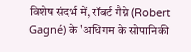विशेष संदर्भ में, रॉबर्ट गैग्ने (Robert Gagné) के 'अधिगम के सोपानिकी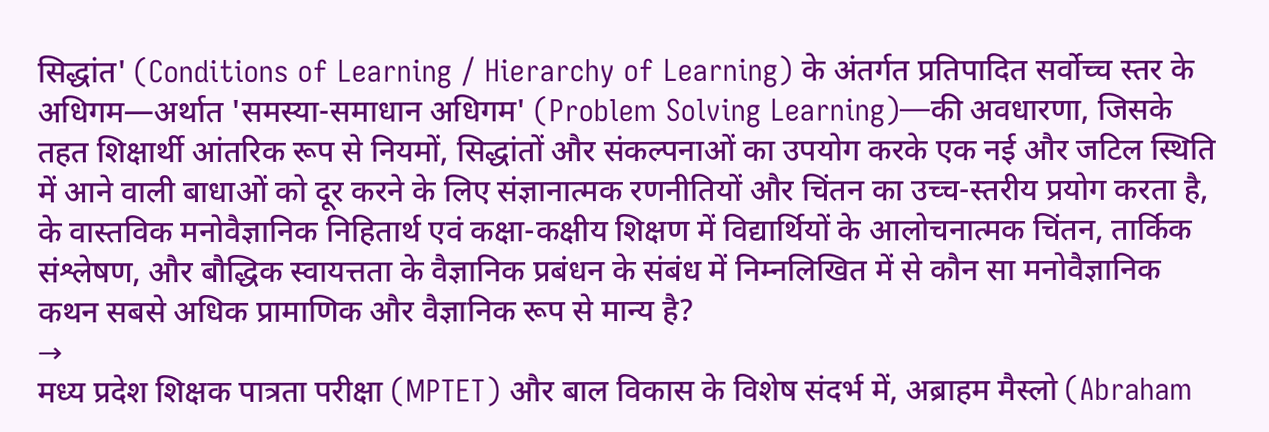सिद्धांत' (Conditions of Learning / Hierarchy of Learning) के अंतर्गत प्रतिपादित सर्वोच्च स्तर के अधिगम—अर्थात 'समस्या-समाधान अधिगम' (Problem Solving Learning)—की अवधारणा, जिसके तहत शिक्षार्थी आंतरिक रूप से नियमों, सिद्धांतों और संकल्पनाओं का उपयोग करके एक नई और जटिल स्थिति में आने वाली बाधाओं को दूर करने के लिए संज्ञानात्मक रणनीतियों और चिंतन का उच्च-स्तरीय प्रयोग करता है, के वास्तविक मनोवैज्ञानिक निहितार्थ एवं कक्षा-कक्षीय शिक्षण में विद्यार्थियों के आलोचनात्मक चिंतन, तार्किक संश्लेषण, और बौद्धिक स्वायत्तता के वैज्ञानिक प्रबंधन के संबंध में निम्नलिखित में से कौन सा मनोवैज्ञानिक कथन सबसे अधिक प्रामाणिक और वैज्ञानिक रूप से मान्य है?
→
मध्य प्रदेश शिक्षक पात्रता परीक्षा (MPTET) और बाल विकास के विशेष संदर्भ में, अब्राहम मैस्लो (Abraham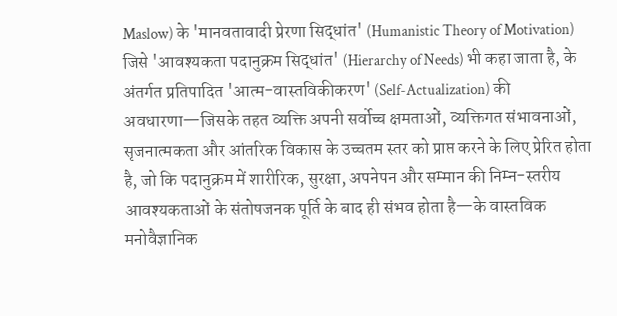Maslow) के 'मानवतावादी प्रेरणा सिद्धांत' (Humanistic Theory of Motivation) जिसे 'आवश्यकता पदानुक्रम सिद्धांत' (Hierarchy of Needs) भी कहा जाता है, के अंतर्गत प्रतिपादित 'आत्म-वास्तविकीकरण' (Self-Actualization) की अवधारणा—जिसके तहत व्यक्ति अपनी सर्वोच्च क्षमताओं, व्यक्तिगत संभावनाओं, सृजनात्मकता और आंतरिक विकास के उच्चतम स्तर को प्राप्त करने के लिए प्रेरित होता है, जो कि पदानुक्रम में शारीरिक, सुरक्षा, अपनेपन और सम्मान की निम्न-स्तरीय आवश्यकताओं के संतोषजनक पूर्ति के बाद ही संभव होता है—के वास्तविक मनोवैज्ञानिक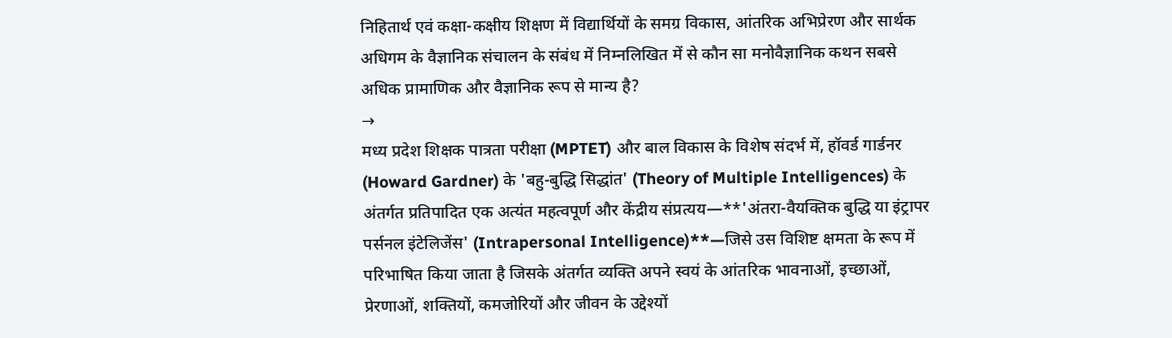निहितार्थ एवं कक्षा-कक्षीय शिक्षण में विद्यार्थियों के समग्र विकास, आंतरिक अभिप्रेरण और सार्थक अधिगम के वैज्ञानिक संचालन के संबंध में निम्नलिखित में से कौन सा मनोवैज्ञानिक कथन सबसे अधिक प्रामाणिक और वैज्ञानिक रूप से मान्य है?
→
मध्य प्रदेश शिक्षक पात्रता परीक्षा (MPTET) और बाल विकास के विशेष संदर्भ में, हॉवर्ड गार्डनर (Howard Gardner) के 'बहु-बुद्धि सिद्धांत' (Theory of Multiple Intelligences) के अंतर्गत प्रतिपादित एक अत्यंत महत्वपूर्ण और केंद्रीय संप्रत्यय—**'अंतरा-वैयक्तिक बुद्धि या इंट्रापर पर्सनल इंटेलिजेंस' (Intrapersonal Intelligence)**—जिसे उस विशिष्ट क्षमता के रूप में परिभाषित किया जाता है जिसके अंतर्गत व्यक्ति अपने स्वयं के आंतरिक भावनाओं, इच्छाओं, प्रेरणाओं, शक्तियों, कमजोरियों और जीवन के उद्देश्यों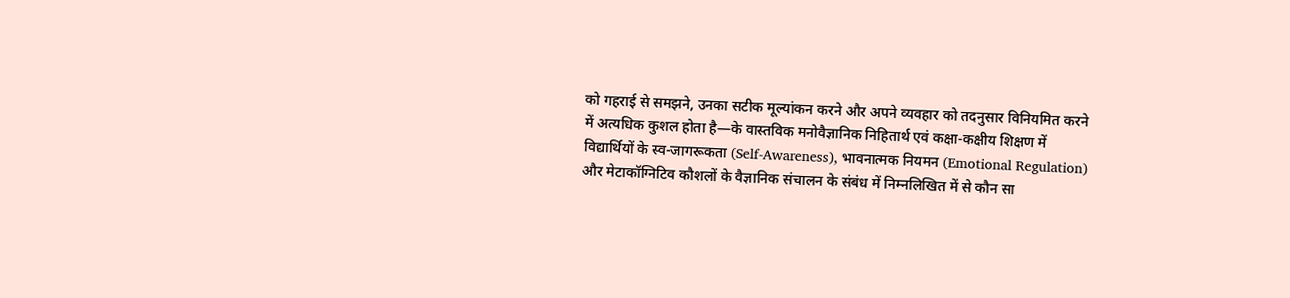को गहराई से समझने, उनका सटीक मूल्यांकन करने और अपने व्यवहार को तदनुसार विनियमित करने में अत्यधिक कुशल होता है—के वास्तविक मनोवैज्ञानिक निहितार्थ एवं कक्षा-कक्षीय शिक्षण में विद्यार्थियों के स्व-जागरूकता (Self-Awareness), भावनात्मक नियमन (Emotional Regulation) और मेटाकॉग्निटिव कौशलों के वैज्ञानिक संचालन के संबंध में निम्नलिखित में से कौन सा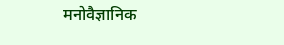मनोवैज्ञानिक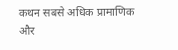कथन सबसे अधिक प्रामाणिक और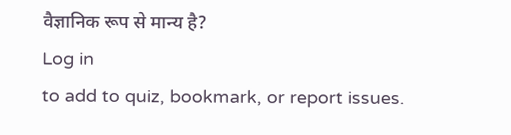वैज्ञानिक रूप से मान्य है?
Log in
to add to quiz, bookmark, or report issues.